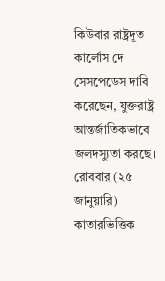কিউবার রাষ্ট্রদূত কার্লোস দে সেসপেডেস দাবি করেছেন, যুক্তরাষ্ট্র আন্তর্জাতিকভাবে জলদস্যুতা করছে।
রোববার (২৫ জানুয়ারি) কাতারভিত্তিক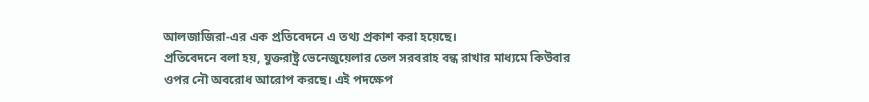আলজাজিরা-এর এক প্রতিবেদনে এ তথ্য প্রকাশ করা হয়েছে।
প্রতিবেদনে বলা হয়, যুক্তরাষ্ট্র ভেনেজুয়েলার তেল সরবরাহ বন্ধ রাখার মাধ্যমে কিউবার ওপর নৌ অবরোধ আরোপ করছে। এই পদক্ষেপ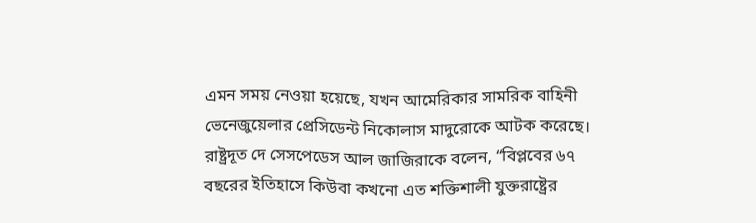এমন সময় নেওয়া হয়েছে, যখন আমেরিকার সামরিক বাহিনী ভেনেজুয়েলার প্রেসিডেন্ট নিকোলাস মাদুরোকে আটক করেছে।
রাষ্ট্রদূত দে সেসপেডেস আল জাজিরাকে বলেন, “বিপ্লবের ৬৭ বছরের ইতিহাসে কিউবা কখনো এত শক্তিশালী যুক্তরাষ্ট্রের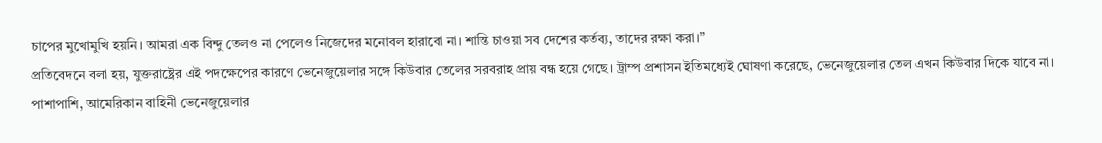চাপের মুখোমুখি হয়নি। আমরা এক বিন্দু তেলও না পেলেও নিজেদের মনোবল হারাবো না। শান্তি চাওয়া সব দেশের কর্তব্য, তাদের রক্ষা করা।”
প্রতিবেদনে বলা হয়, যুক্তরাষ্ট্রের এই পদক্ষেপের কারণে ভেনেজুয়েলার সঙ্গে কিউবার তেলের সরবরাহ প্রায় বন্ধ হয়ে গেছে। ট্রাম্প প্রশাসন ইতিমধ্যেই ঘোষণা করেছে, ভেনেজুয়েলার তেল এখন কিউবার দিকে যাবে না। পাশাপাশি, আমেরিকান বাহিনী ভেনেজুয়েলার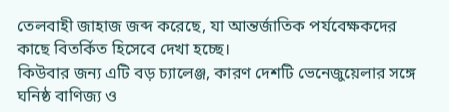তেলবাহী জাহাজ জব্দ করেছে, যা আন্তর্জাতিক পর্যবেক্ষকদের কাছে বিতর্কিত হিসেবে দেখা হচ্ছে।
কিউবার জন্য এটি বড় চ্যালেঞ্জ, কারণ দেশটি ভেনেজুয়েলার সঙ্গে ঘনিষ্ঠ বাণিজ্য ও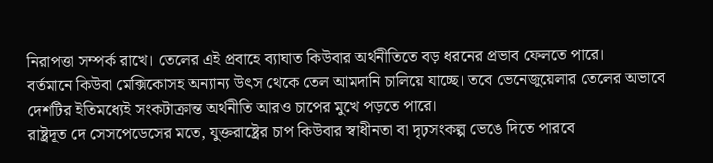নিরাপত্তা সম্পর্ক রাখে। তেলের এই প্রবাহে ব্যাঘাত কিউবার অর্থনীতিতে বড় ধরনের প্রভাব ফেলতে পারে।
বর্তমানে কিউবা মেক্সিকোসহ অন্যান্য উৎস থেকে তেল আমদানি চালিয়ে যাচ্ছে। তবে ভেনেজুয়েলার তেলের অভাবে দেশটির ইতিমধ্যেই সংকটাক্রান্ত অর্থনীতি আরও চাপের মুখে পড়তে পারে।
রাষ্ট্রদূত দে সেসপেডেসের মতে, যুক্তরাষ্ট্রের চাপ কিউবার স্বাধীনতা বা দৃঢ়সংকল্প ভেঙে দিতে পারবে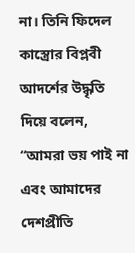না। তিনি ফিদেল কাস্ত্রোর বিপ্লবী আদর্শের উদ্ধৃতি দিয়ে বলেন, “আমরা ভয় পাই না এবং আমাদের দেশপ্রীতি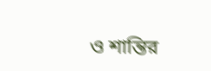ও শান্তির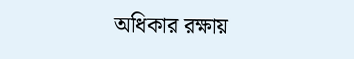অধিকার রক্ষায়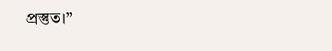প্রস্তুত।”